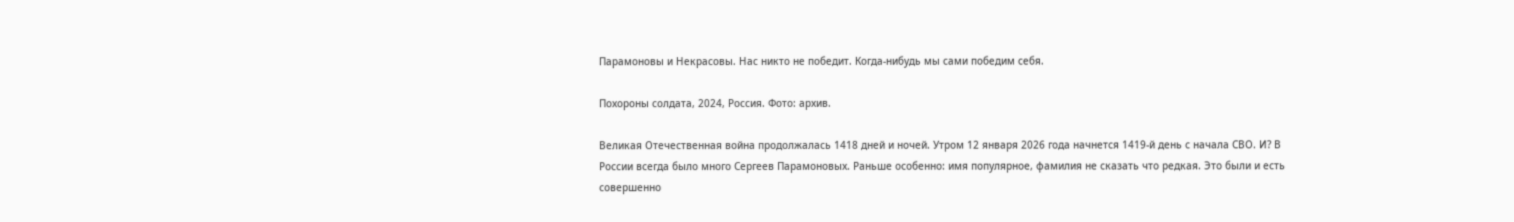Парамоновы и Некрасовы. Нас никто не победит. Когда-нибудь мы сами победим себя.

Похороны солдата, 2024, Россия. Фото: архив.

Великая Отечественная война продолжалась 1418 дней и ночей. Утром 12 января 2026 года начнется 1419-й день с начала СВО. И? В России всегда было много Сергеев Парамоновых. Раньше особенно: имя популярное, фамилия не сказать что редкая. Это были и есть совершенно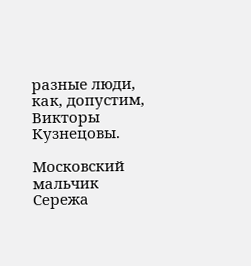разные люди, как, допустим, Викторы Кузнецовы.

Московский мальчик Сережа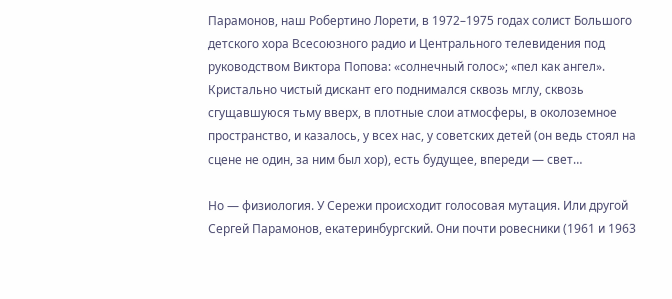Парамонов, наш Робертино Лорети, в 1972–1975 годах солист Большого детского хора Всесоюзного радио и Центрального телевидения под руководством Виктора Попова: «солнечный голос»; «пел как ангел». Кристально чистый дискант его поднимался сквозь мглу, сквозь сгущавшуюся тьму вверх, в плотные слои атмосферы, в околоземное пространство, и казалось, у всех нас, у советских детей (он ведь стоял на сцене не один, за ним был хор), есть будущее, впереди — свет…

Но — физиология. У Сережи происходит голосовая мутация. Или другой Сергей Парамонов, екатеринбургский. Они почти ровесники (1961 и 1963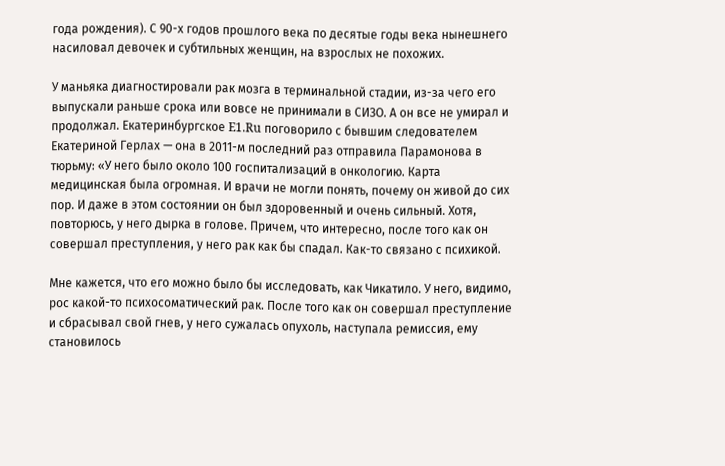года рождения). С 90-х годов прошлого века по десятые годы века нынешнего насиловал девочек и субтильных женщин, на взрослых не похожих.

У маньяка диагностировали рак мозга в терминальной стадии, из-за чего его выпускали раньше срока или вовсе не принимали в СИЗО. А он все не умирал и продолжал. Екатеринбургское E1.Ru поговорило с бывшим следователем Екатериной Герлах — она в 2011-м последний раз отправила Парамонова в тюрьму: «У него было около 100 госпитализаций в онкологию. Карта медицинская была огромная. И врачи не могли понять, почему он живой до сих пор. И даже в этом состоянии он был здоровенный и очень сильный. Хотя, повторюсь, у него дырка в голове. Причем, что интересно, после того как он совершал преступления, у него рак как бы спадал. Как-то связано с психикой.

Мне кажется, что его можно было бы исследовать, как Чикатило. У него, видимо, рос какой-то психосоматический рак. После того как он совершал преступление и сбрасывал свой гнев, у него сужалась опухоль, наступала ремиссия, ему становилось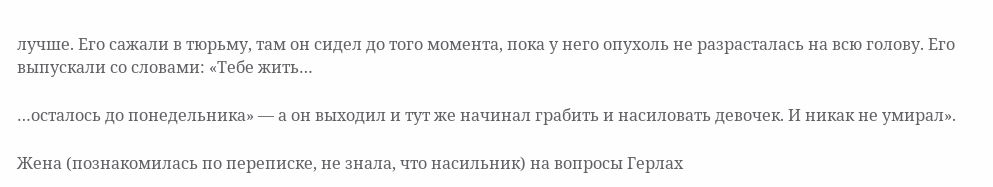лучше. Его сажали в тюрьму, там он сидел до того момента, пока у него опухоль не разрасталась на всю голову. Его выпускали со словами: «Тебе жить…

…осталось до понедельника» — а он выходил и тут же начинал грабить и насиловать девочек. И никак не умирал».

Жена (познакомилась по переписке, не знала, что насильник) на вопросы Герлах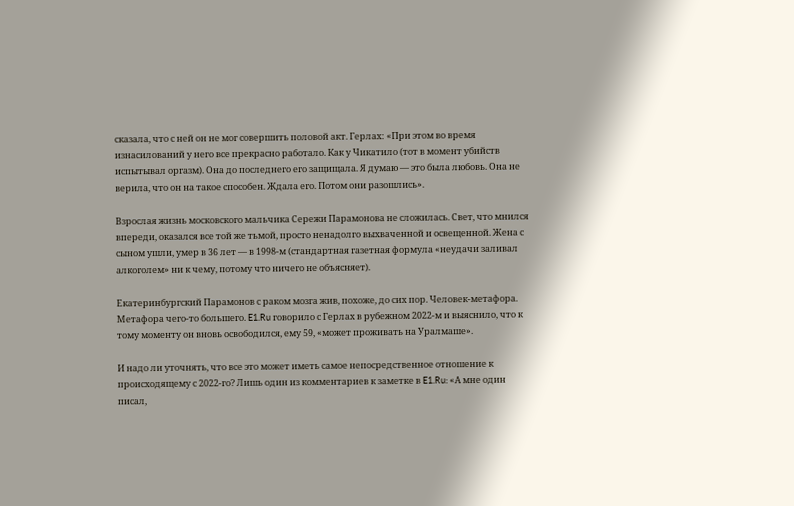сказала, что с ней он не мог совершить половой акт. Герлах: «При этом во время изнасилований у него все прекрасно работало. Как у Чикатило (тот в момент убийств испытывал оргазм). Она до последнего его защищала. Я думаю — это была любовь. Она не верила, что он на такое способен. Ждала его. Потом они разошлись».

Взрослая жизнь московского мальчика Сережи Парамонова не сложилась. Свет, что мнился впереди, оказался все той же тьмой, просто ненадолго выхваченной и освещенной. Жена с сыном ушли, умер в 36 лет — в 1998-м (стандартная газетная формула «неудачи заливал алкоголем» ни к чему, потому что ничего не объясняет).

Екатеринбургский Парамонов с раком мозга жив, похоже, до сих пор. Человек-метафора. Метафора чего-то большего. E1.Ru говорило с Герлах в рубежном 2022-м и выяснило, что к тому моменту он вновь освободился, ему 59, «может проживать на Уралмаше».

И надо ли уточнять, что все это может иметь самое непосредственное отношение к происходящему с 2022-го? Лишь один из комментариев к заметке в E1.Ru: «А мне один писал,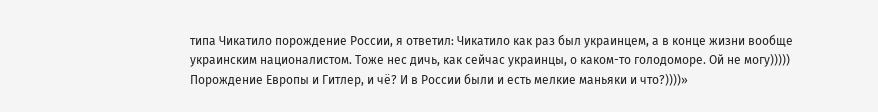типа Чикатило порождение России, я ответил: Чикатило как раз был украинцем, а в конце жизни вообще украинским националистом. Тоже нес дичь, как сейчас украинцы, о каком-то голодоморе. Ой не могу))))) Порождение Европы и Гитлер, и чё? И в России были и есть мелкие маньяки и что?))))»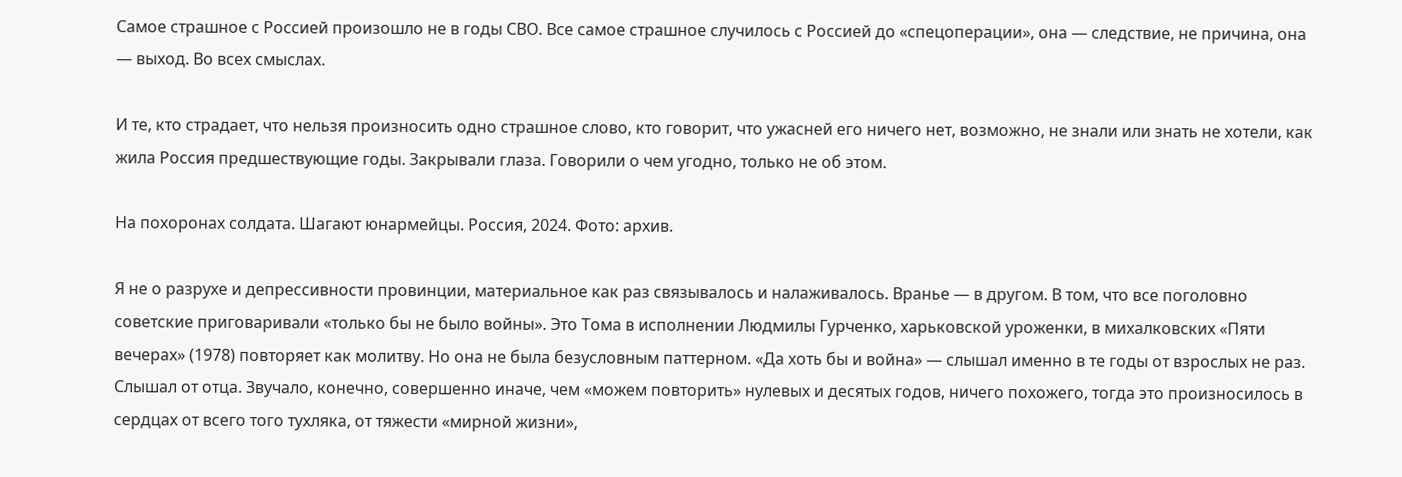Самое страшное с Россией произошло не в годы СВО. Все самое страшное случилось с Россией до «спецоперации», она — следствие, не причина, она — выход. Во всех смыслах.

И те, кто страдает, что нельзя произносить одно страшное слово, кто говорит, что ужасней его ничего нет, возможно, не знали или знать не хотели, как жила Россия предшествующие годы. Закрывали глаза. Говорили о чем угодно, только не об этом.

На похоронах солдата. Шагают юнармейцы. Россия, 2024. Фото: архив.

Я не о разрухе и депрессивности провинции, материальное как раз связывалось и налаживалось. Вранье — в другом. В том, что все поголовно советские приговаривали «только бы не было войны». Это Тома в исполнении Людмилы Гурченко, харьковской уроженки, в михалковских «Пяти вечерах» (1978) повторяет как молитву. Но она не была безусловным паттерном. «Да хоть бы и война» — слышал именно в те годы от взрослых не раз. Слышал от отца. Звучало, конечно, совершенно иначе, чем «можем повторить» нулевых и десятых годов, ничего похожего, тогда это произносилось в сердцах от всего того тухляка, от тяжести «мирной жизни»,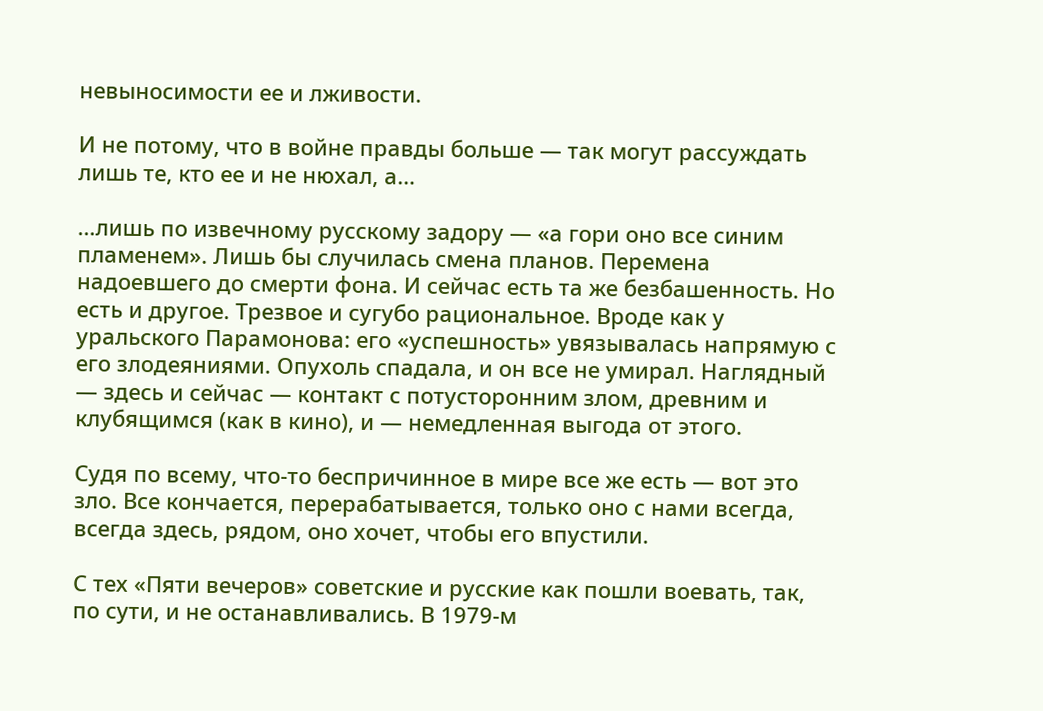невыносимости ее и лживости.

И не потому, что в войне правды больше — так могут рассуждать лишь те, кто ее и не нюхал, а…

…лишь по извечному русскому задору — «а гори оно все синим пламенем». Лишь бы случилась смена планов. Перемена надоевшего до смерти фона. И сейчас есть та же безбашенность. Но есть и другое. Трезвое и сугубо рациональное. Вроде как у уральского Парамонова: его «успешность» увязывалась напрямую с его злодеяниями. Опухоль спадала, и он все не умирал. Наглядный — здесь и сейчас — контакт с потусторонним злом, древним и клубящимся (как в кино), и — немедленная выгода от этого.

Судя по всему, что-то беспричинное в мире все же есть — вот это зло. Все кончается, перерабатывается, только оно с нами всегда, всегда здесь, рядом, оно хочет, чтобы его впустили.

С тех «Пяти вечеров» советские и русские как пошли воевать, так, по сути, и не останавливались. В 1979-м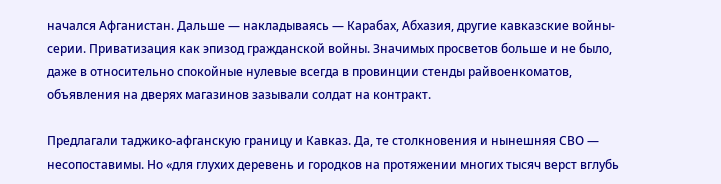начался Афганистан. Дальше — накладываясь — Карабах, Абхазия, другие кавказские войны-серии. Приватизация как эпизод гражданской войны. Значимых просветов больше и не было, даже в относительно спокойные нулевые всегда в провинции стенды райвоенкоматов, объявления на дверях магазинов зазывали солдат на контракт.

Предлагали таджико-афганскую границу и Кавказ. Да, те столкновения и нынешняя СВО — несопоставимы. Но «для глухих деревень и городков на протяжении многих тысяч верст вглубь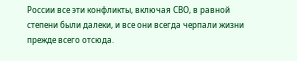России все эти конфликты, включая СВО, в равной степени были далеки, и все они всегда черпали жизни прежде всего отсюда.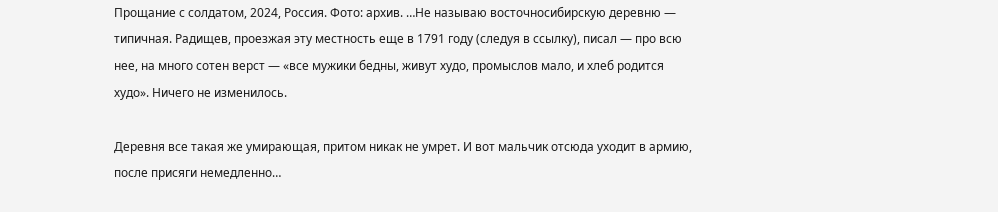Прощание с солдатом, 2024, Россия. Фото: архив. …Не называю восточносибирскую деревню — типичная. Радищев, проезжая эту местность еще в 1791 году (следуя в ссылку), писал — про всю нее, на много сотен верст — «все мужики бедны, живут худо, промыслов мало, и хлеб родится худо». Ничего не изменилось.

Деревня все такая же умирающая, притом никак не умрет. И вот мальчик отсюда уходит в армию, после присяги немедленно…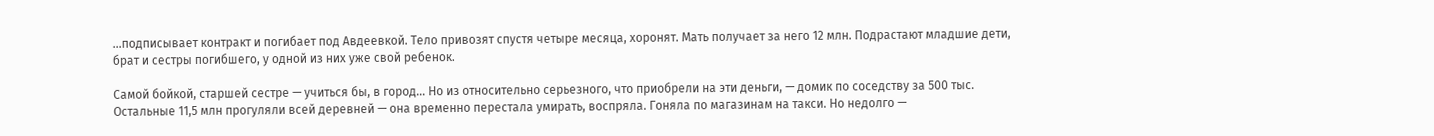…подписывает контракт и погибает под Авдеевкой. Тело привозят спустя четыре месяца, хоронят. Мать получает за него 12 млн. Подрастают младшие дети, брат и сестры погибшего, у одной из них уже свой ребенок.

Самой бойкой, старшей сестре — учиться бы, в город… Но из относительно серьезного, что приобрели на эти деньги, — домик по соседству за 500 тыс. Остальные 11,5 млн прогуляли всей деревней — она временно перестала умирать, воспряла. Гоняла по магазинам на такси. Но недолго —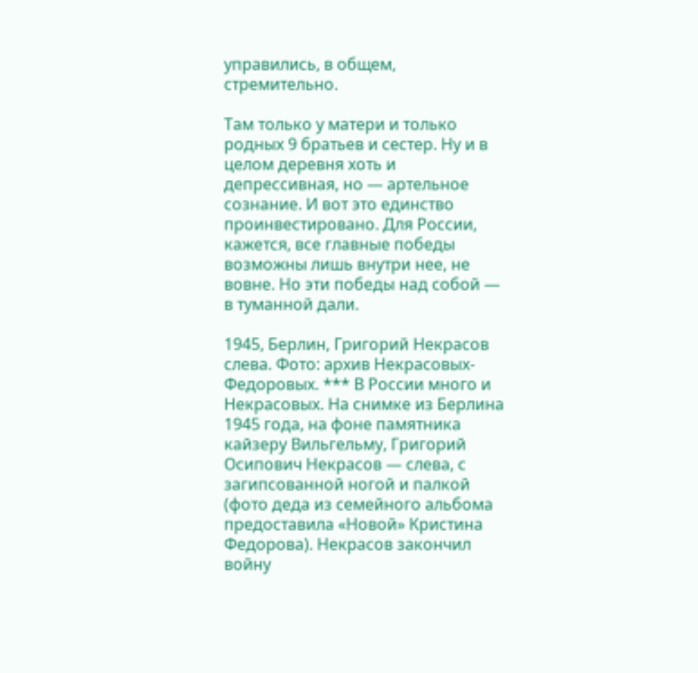управились, в общем, стремительно.

Там только у матери и только родных 9 братьев и сестер. Ну и в целом деревня хоть и депрессивная, но — артельное сознание. И вот это единство проинвестировано. Для России, кажется, все главные победы возможны лишь внутри нее, не вовне. Но эти победы над собой — в туманной дали.

1945, Берлин, Григорий Некрасов слева. Фото: архив Некрасовых-Федоровых. *** В России много и Некрасовых. На снимке из Берлина 1945 года, на фоне памятника кайзеру Вильгельму, Григорий Осипович Некрасов — слева, с загипсованной ногой и палкой (фото деда из семейного альбома предоставила «Новой» Кристина Федорова). Некрасов закончил войну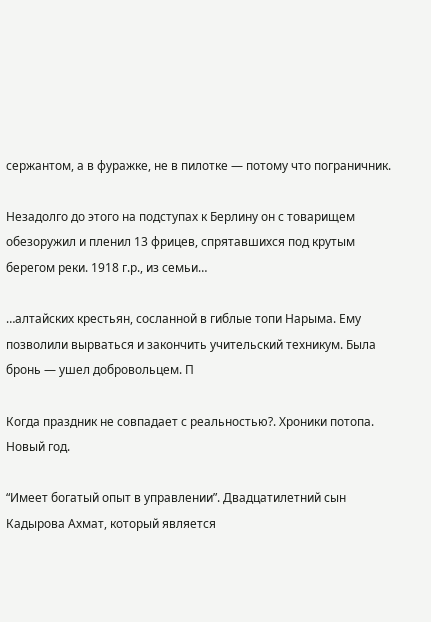сержантом, а в фуражке, не в пилотке — потому что пограничник.

Незадолго до этого на подступах к Берлину он с товарищем обезоружил и пленил 13 фрицев, спрятавшихся под крутым берегом реки. 1918 г.р., из семьи…

…алтайских крестьян, сосланной в гиблые топи Нарыма. Ему позволили вырваться и закончить учительский техникум. Была бронь — ушел добровольцем. П

Когда праздник не совпадает с реальностью?. Хроники потопа. Новый год.

“Имеет богатый опыт в управлении”. Двадцатилетний сын Кадырова Ахмат, который является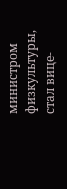министром физкультуры, стал вице-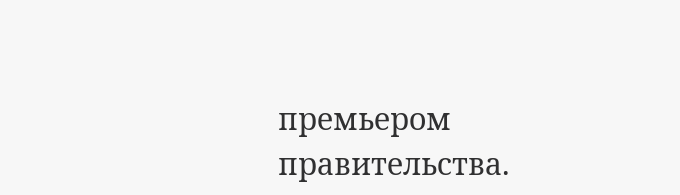премьером правительства.